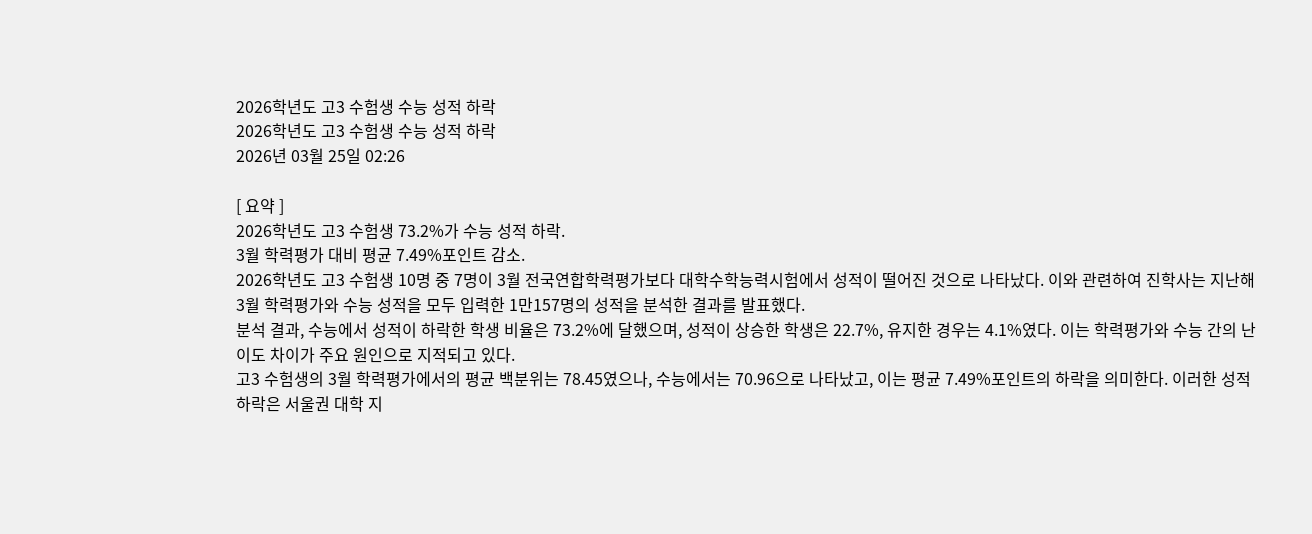2026학년도 고3 수험생 수능 성적 하락
2026학년도 고3 수험생 수능 성적 하락
2026년 03월 25일 02:26

[ 요약 ]
2026학년도 고3 수험생 73.2%가 수능 성적 하락.
3월 학력평가 대비 평균 7.49%포인트 감소.
2026학년도 고3 수험생 10명 중 7명이 3월 전국연합학력평가보다 대학수학능력시험에서 성적이 떨어진 것으로 나타났다. 이와 관련하여 진학사는 지난해 3월 학력평가와 수능 성적을 모두 입력한 1만157명의 성적을 분석한 결과를 발표했다.
분석 결과, 수능에서 성적이 하락한 학생 비율은 73.2%에 달했으며, 성적이 상승한 학생은 22.7%, 유지한 경우는 4.1%였다. 이는 학력평가와 수능 간의 난이도 차이가 주요 원인으로 지적되고 있다.
고3 수험생의 3월 학력평가에서의 평균 백분위는 78.45였으나, 수능에서는 70.96으로 나타났고, 이는 평균 7.49%포인트의 하락을 의미한다. 이러한 성적 하락은 서울권 대학 지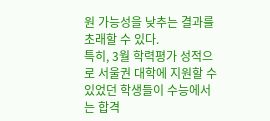원 가능성을 낮추는 결과를 초래할 수 있다.
특히, 3월 학력평가 성적으로 서울권 대학에 지원할 수 있었던 학생들이 수능에서는 합격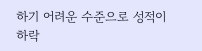하기 어려운 수준으로 성적이 하락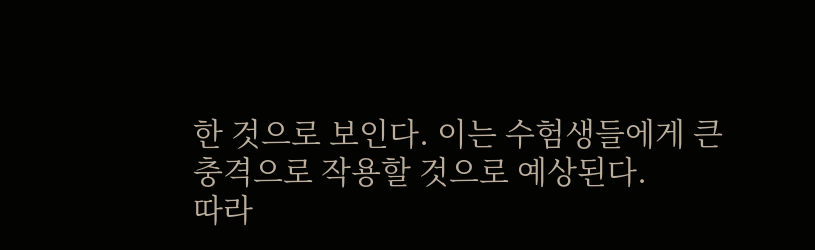한 것으로 보인다. 이는 수험생들에게 큰 충격으로 작용할 것으로 예상된다.
따라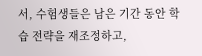서, 수험생들은 남은 기간 동안 학습 전략을 재조정하고,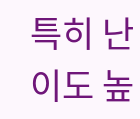특히 난이도 높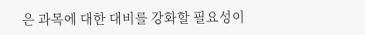은 과목에 대한 대비를 강화할 필요성이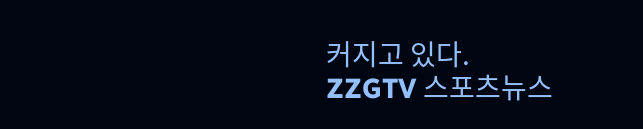커지고 있다.
ZZGTV 스포츠뉴스